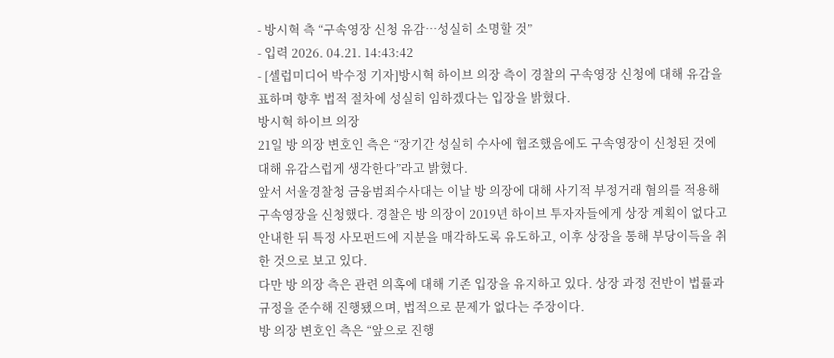- 방시혁 측 “구속영장 신청 유감…성실히 소명할 것”
- 입력 2026. 04.21. 14:43:42
- [셀럽미디어 박수정 기자]방시혁 하이브 의장 측이 경찰의 구속영장 신청에 대해 유감을 표하며 향후 법적 절차에 성실히 임하겠다는 입장을 밝혔다.
방시혁 하이브 의장
21일 방 의장 변호인 측은 “장기간 성실히 수사에 협조했음에도 구속영장이 신청된 것에 대해 유감스럽게 생각한다”라고 밝혔다.
앞서 서울경찰청 금융범죄수사대는 이날 방 의장에 대해 사기적 부정거래 혐의를 적용해 구속영장을 신청했다. 경찰은 방 의장이 2019년 하이브 투자자들에게 상장 계획이 없다고 안내한 뒤 특정 사모펀드에 지분을 매각하도록 유도하고, 이후 상장을 통해 부당이득을 취한 것으로 보고 있다.
다만 방 의장 측은 관련 의혹에 대해 기존 입장을 유지하고 있다. 상장 과정 전반이 법률과 규정을 준수해 진행됐으며, 법적으로 문제가 없다는 주장이다.
방 의장 변호인 측은 “앞으로 진행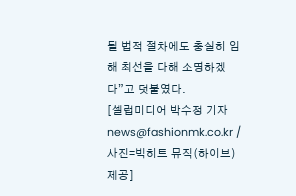될 법적 절차에도 충실히 임해 최선을 다해 소명하겠다”고 덧붙였다.
[셀럽미디어 박수정 기자 news@fashionmk.co.kr / 사진=빅히트 뮤직(하이브) 제공]